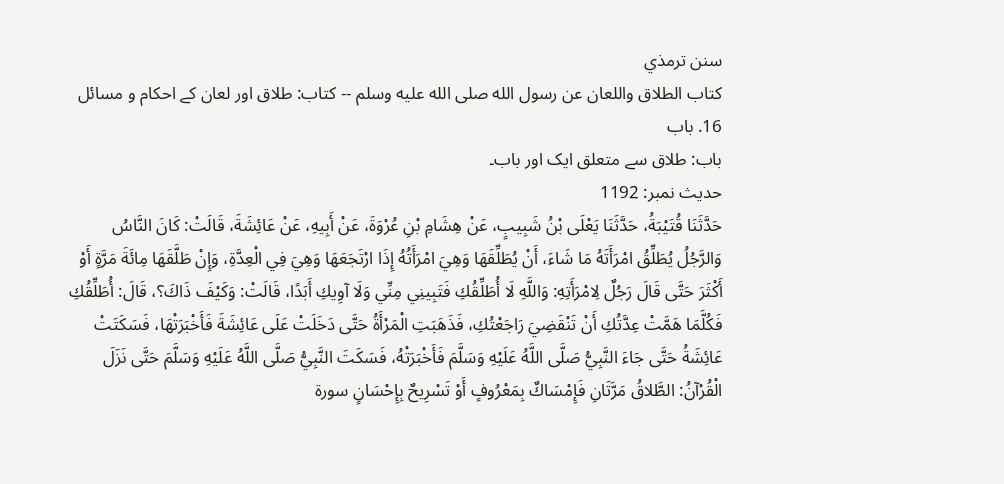سنن ترمذي
كتاب الطلاق واللعان عن رسول الله صلى الله عليه وسلم -- کتاب: طلاق اور لعان کے احکام و مسائل
16. باب
باب: طلاق سے متعلق ایک اور باب۔
حدیث نمبر: 1192
حَدَّثَنَا قُتَيْبَةُ، حَدَّثَنَا يَعْلَى بْنُ شَبِيبٍ، عَنْ هِشَامِ بْنِ عُرْوَةَ، عَنْ أَبِيهِ، عَنْ عَائِشَةَ، قَالَتْ: كَانَ النَّاسُ وَالرَّجُلُ يُطَلِّقُ امْرَأَتَهُ مَا شَاءَ، أَنْ يُطَلِّقَهَا وَهِيَ امْرَأَتُهُ إِذَا ارْتَجَعَهَا وَهِيَ فِي الْعِدَّةِ، وَإِنْ طَلَّقَهَا مِائَةَ مَرَّةٍ أَوْ أَكْثَرَ حَتَّى قَالَ رَجُلٌ لِامْرَأَتِهِ: وَاللَّهِ لَا أُطَلِّقُكِ فَتَبِينِي مِنِّي وَلَا آوِيكِ أَبَدًا، قَالَتْ: وَكَيْفَ ذَاكَ؟، قَالَ: أُطَلِّقُكِ فَكُلَّمَا هَمَّتْ عِدَّتُكِ أَنْ تَنْقَضِيَ رَاجَعْتُكِ، فَذَهَبَتِ الْمَرْأَةُ حَتَّى دَخَلَتْ عَلَى عَائِشَةَ فَأَخْبَرَتْهَا، فَسَكَتَتْ عَائِشَةُ حَتَّى جَاءَ النَّبِيُّ صَلَّى اللَّهُ عَلَيْهِ وَسَلَّمَ فَأَخْبَرَتْهُ، فَسَكَتَ النَّبِيُّ صَلَّى اللَّهُ عَلَيْهِ وَسَلَّمَ حَتَّى نَزَلَ الْقُرْآنُ: الطَّلاقُ مَرَّتَانِ فَإِمْسَاكٌ بِمَعْرُوفٍ أَوْ تَسْرِيحٌ بِإِحْسَانٍ سورة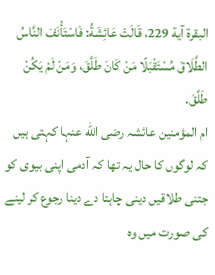البقرة آية 229، قَالَتْ عَائِشَةُ: فَاسْتَأْنَفَ النَّاسُ الطَّلَاقَ مُسْتَقْبَلًا مَنْ كَانَ طَلَّقَ، وَمَنْ لَمْ يَكُنْ طَلَّقَ.
ام المؤمنین عائشہ رضی الله عنہا کہتی ہیں کہ لوگوں کا حال یہ تھا کہ آدمی اپنی بیوی کو جتنی طلاقیں دینی چاہتا دے دینا رجوع کر لینے کی صورت میں وہ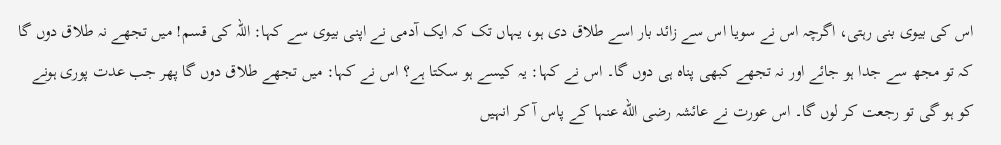اس کی بیوی بنی رہتی، اگرچہ اس نے سویا اس سے زائد بار اسے طلاق دی ہو، یہاں تک کہ ایک آدمی نے اپنی بیوی سے کہا: اللہ کی قسم! میں تجھے نہ طلاق دوں گا کہ تو مجھ سے جدا ہو جائے اور نہ تجھے کبھی پناہ ہی دوں گا۔ اس نے کہا: یہ کیسے ہو سکتا ہے؟ اس نے کہا: میں تجھے طلاق دوں گا پھر جب عدت پوری ہونے کو ہو گی تو رجعت کر لوں گا۔ اس عورت نے عائشہ رضی الله عنہا کے پاس آ کر انہیں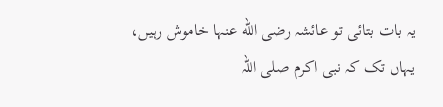یہ بات بتائی تو عائشہ رضی الله عنہا خاموش رہیں، یہاں تک کہ نبی اکرم صلی اللہ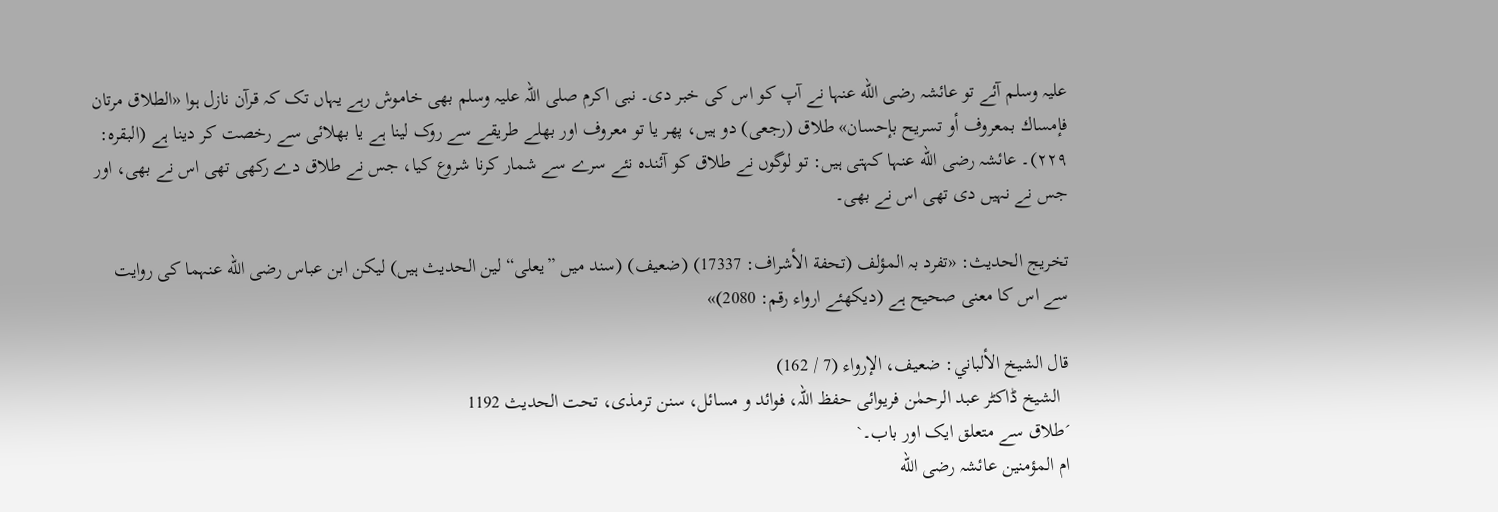علیہ وسلم آئے تو عائشہ رضی الله عنہا نے آپ کو اس کی خبر دی۔ نبی اکرم صلی اللہ علیہ وسلم بھی خاموش رہے یہاں تک کہ قرآن نازل ہوا «الطلاق مرتان فإمساك بمعروف أو تسريح بإحسان» طلاق (رجعی) دو ہیں، پھر یا تو معروف اور بھلے طریقے سے روک لینا ہے یا بھلائی سے رخصت کر دینا ہے (البقرہ: ۲۲۹)۔ عائشہ رضی الله عنہا کہتی ہیں: تو لوگوں نے طلاق کو آئندہ نئے سرے سے شمار کرنا شروع کیا، جس نے طلاق دے رکھی تھی اس نے بھی، اور جس نے نہیں دی تھی اس نے بھی۔

تخریج الحدیث: «تفرد بہ المؤلف (تحفة الأشراف: 17337) (ضعیف) (سند میں ”یعلی“ لین الحدیث ہیں) لیکن ابن عباس رضی الله عنہما کی روایت سے اس کا معنی صحیح ہے (دیکھئے ارواء رقم: 2080)»

قال الشيخ الألباني: ضعيف، الإرواء (7 / 162)
  الشیخ ڈاکٹر عبد الرحمٰن فریوائی حفظ اللہ، فوائد و مسائل، سنن ترمذی، تحت الحديث 1192
´طلاق سے متعلق ایک اور باب۔`
ام المؤمنین عائشہ رضی الله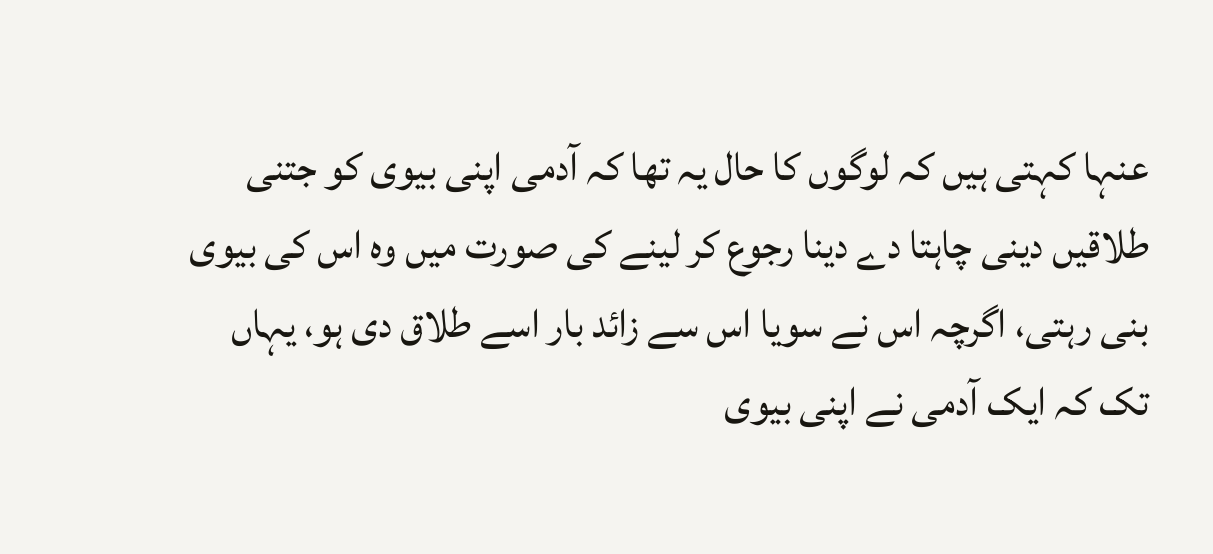عنہا کہتی ہیں کہ لوگوں کا حال یہ تھا کہ آدمی اپنی بیوی کو جتنی طلاقیں دینی چاہتا دے دینا رجوع کر لینے کی صورت میں وہ اس کی بیوی بنی رہتی، اگرچہ اس نے سویا اس سے زائد بار اسے طلاق دی ہو، یہاں تک کہ ایک آدمی نے اپنی بیوی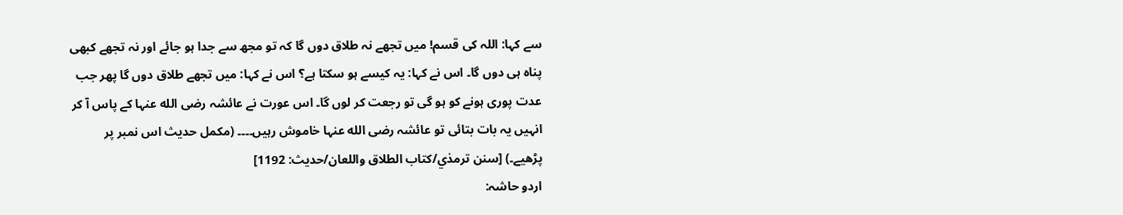سے کہا: اللہ کی قسم! میں تجھے نہ طلاق دوں گا کہ تو مجھ سے جدا ہو جائے اور نہ تجھے کبھی پناہ ہی دوں گا۔ اس نے کہا: یہ کیسے ہو سکتا ہے؟ اس نے کہا: میں تجھے طلاق دوں گا پھر جب عدت پوری ہونے کو ہو گی تو رجعت کر لوں گا۔ اس عورت نے عائشہ رضی الله عنہا کے پاس آ کر انہیں یہ بات بتائی تو عائشہ رضی الله عنہا خاموش رہیں۔۔۔۔ (مکمل حدیث اس نمبر پر پڑھیے۔) [سنن ترمذي/كتاب الطلاق واللعان/حدیث: 1192]
اردو حاشہ: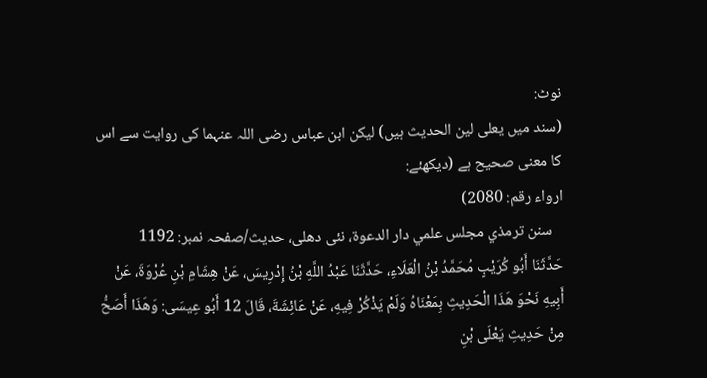نوٹ:
(سند میں یعلی لین الحدیث ہیں) لیکن ابن عباس رضی اللہ عنہما کی روایت سے اس کا معنی صحیح ہے (دیکھئے:
ارواء رقم: 2080)
   سنن ترمذي مجلس علمي دار الدعوة، نئى دهلى، حدیث/صفحہ نمبر: 1192
حَدَّثَنَا أَبُو كُرَيْبٍ مُحَمَّدُ بْنُ الْعَلَاءِ، حَدَّثَنَا عَبْدُ اللَّهِ بْنُ إِدْرِيسَ، عَنْ هِشَامِ بْنِ عُرْوَةَ، عَنْ أَبِيهِ نَحْوَ هَذَا الْحَدِيثِ بِمَعْنَاهُ وَلَمْ يَذْكُرْ فِيهِ، عَنْ عَائِشَةَ، قَالَ 12 أَبُو عِيسَى: وَهَذَا أَصَحُّ مِنْ حَدِيثِ يَعْلَى بْنِ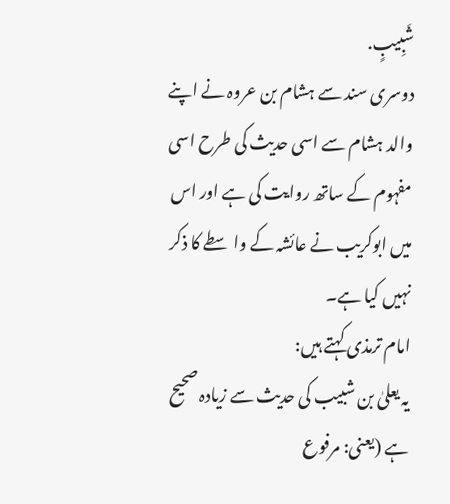شَبِيبٍ.
دوسری سند سے ہشام بن عروہ نے اپنے والد ہشام سے اسی حدیث کی طرح اسی مفہوم کے ساتھ روایت کی ہے اور اس میں ابوکریب نے عائشہ کے واسطے کا ذکر نہیں کیا ہے۔
امام ترمذی کہتے ہیں:
یہ یعلیٰ بن شبیب کی حدیث سے زیادہ صحیح ہے (یعنی: مرفوع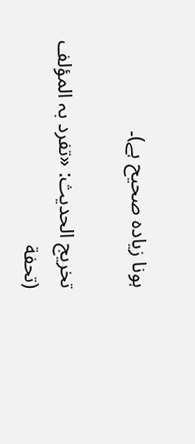ہونا زیادہ صحیح ہے)۔

تخریج الحدیث: «تفرد بہ المؤلف (تحفة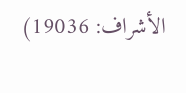الأشراف: 19036)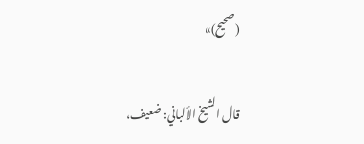(صحیح)»

قال الشيخ الألباني: ضعيف،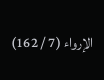الإرواء (7 / 162)